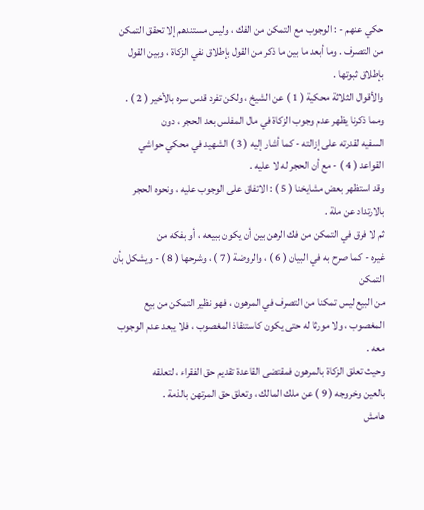حكي عنهم - : الوجوب مع التمكن من الفك ، وليس مستندهم إلا تحقق التمكن
من التصرف . وما أبعد ما بين ما ذكر من القول بإطلاق نفي الزكاة ، وبين القول
بإطلاق ثبوتها .
والأقوال الثلاثة محكية ( 1 ) عن الشيخ ، ولكن تفرد قدس سره بالأخير ( 2 ) .
ومما ذكرنا يظهر عدم وجوب الزكاة في مال المفلس بعد الحجر ، دون
السفيه لقدرته على إزالته - كما أشار إليه ( 3 ) الشهيد في محكي حواشي
القواعد ( 4 ) - مع أن الحجر له لا عليه .
وقد استظهر بعض مشايخنا ( 5 ) : الاتفاق على الوجوب عليه ، ونحوه الحجر
بالارتداد عن ملة .
ثم لا فرق في التمكن من فك الرهن بين أن يكون ببيعه ، أو بفكه من
غيره - كما صرح به في البيان ( 6 ) ، والروضة ( 7 ) ، وشرحها ( 8 ) - ويشكل بأن التمكن
من البيع ليس تمكنا من التصرف في المرهون ، فهو نظير التمكن من بيع
المغصوب ، ولا مورثا له حتى يكون كاستنقاذ المغصوب ، فلا يبعد عدم الوجوب
معه .
وحيث تعلق الزكاة بالمرهون فمقتضى القاعدة تقديم حق الفقراء ، لتعلقه
بالعين وخروجه ( 9 ) عن ملك المالك ، وتعلق حق المرتهن بالذمة .
هامش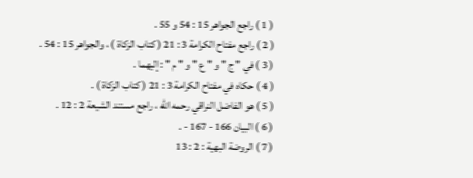( 1 ) راجع الجواهر 15 : 54 و 55 .
( 2 ) راجع مفتاح الكرامة 3 : 21 ( كتاب الزكاة ) ، والجواهر 15 : 54 .
( 3 ) في " ج " و " ع " و " م " : إليهما .
( 4 ) حكاه في مفتاح الكرامة 3 : 21 ( كتاب الزكاة ) .
( 5 ) هو الفاضل النراقي رحمه الله ، راجع مستند الشيعة 2 : 12 .
( 6 ) البيان 166 - 167 - .
( 7 ) الروضة البهية : 2 : 13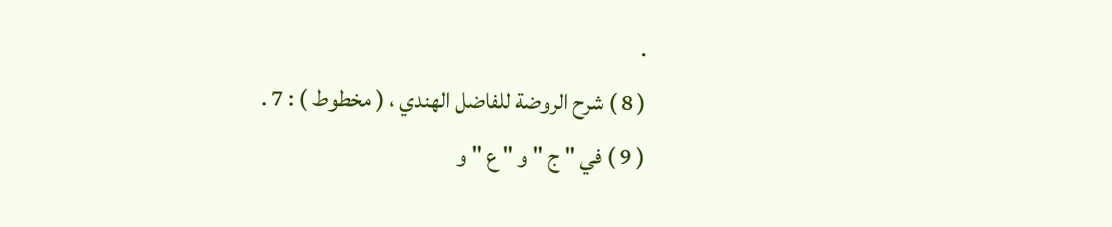.
( 8 ) شرح الروضة للفاضل الهندي ، ( مخطوط ) : 7 .
( 9 ) في " ج " و " ع " و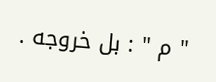" م " : بل خروجه .